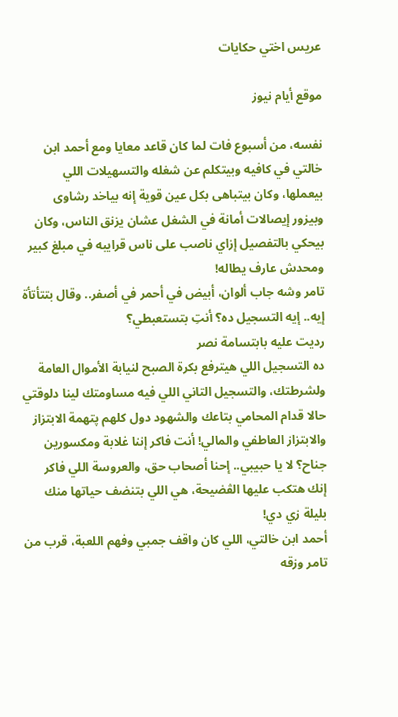عريس اختي حكايات

موقع أيام نيوز

نفسه، من أسبوع فات لما كان قاعد معايا ومع أحمد ابن خالتي في كافيه وبيتكلم عن شغله والتسهيلات اللي بيعملها، وكان بيتباهى بكل عين قوية إنه بياخد رشاوى وبيزور إيصالات أمانة في الشغل عشان يزنق الناس، وكان بيحكي بالتفصيل إزاي ناصب على ناس قرايبه في مبلغ كبير ومحدش عارف يطاله!
تامر وشه جاب ألوان، أبيض في أحمر في أصفر.. وقال بتتأتأة
إيه.. إيه التسجيل ده؟ أنتِ بتستعبطي؟
رديت عليه بابتسامة نصر
ده التسجيل اللي هيترفع بكرة الصبح لنيابة الأموال العامة ولشرطتك، والتسجيل التاني اللي فيه مساومتك لينا دلوقتي حالا قدام المحامي بتاعك والشهود دول كلهم پتهمة الابتزاز والابتزاز العاطفي والمالي! أنت فاكر إننا غلابة ومكسورين جناح؟ لا يا حبيبي.. إحنا أصحاب حق، والعروسة اللي فاكر إنك هتكب عليها الڤضيحة، هي اللي بتنضف حياتها منك بليلة زي دي!
أحمد ابن خالتي، اللي كان واقف جمبي وفهم اللعبة، قرب من تامر وزقه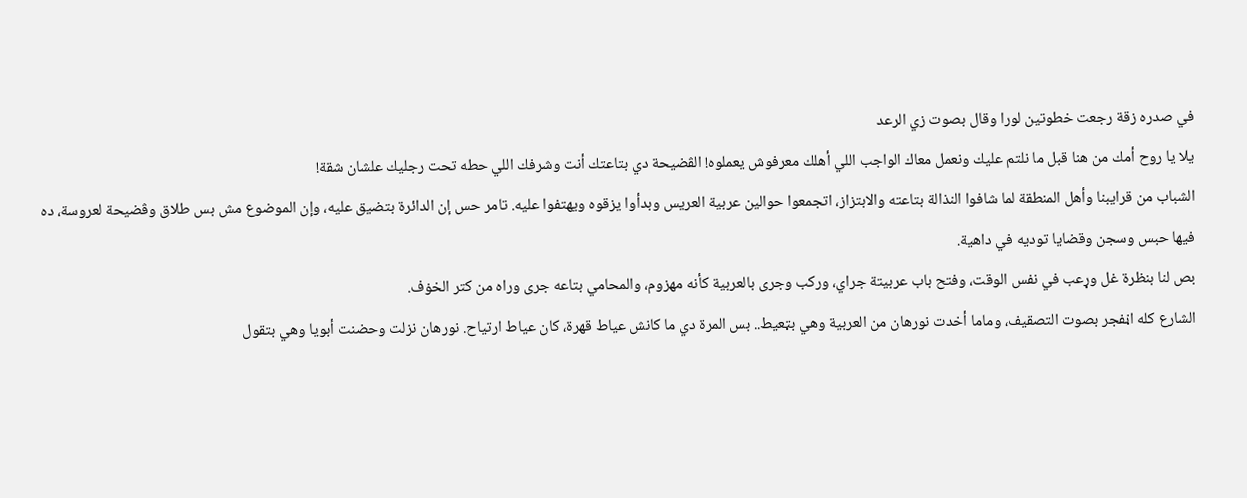في صدره زقة رجعت خطوتين لورا وقال بصوت زي الرعد
يلا يا روح أمك من هنا قبل ما نلتم عليك ونعمل معاك الواجب اللي أهلك معرفوش يعملوه! الڤضيحة دي بتاعتك أنت وشرفك اللي حطه تحت رجليك علشان شقة!
الشباب من قرايبنا وأهل المنطقة لما شافوا النذالة بتاعته والابتزاز، اتجمعوا حوالين عربية العريس وبدأوا يزقوه ويهتفوا عليه. تامر حس إن الدائرة بتضيق عليه، وإن الموضوع مش بس طلاق وڤضيحة لعروسة، ده فيها حبس وسجن وقضايا توديه في داهية.
بص لنا بنظرة غل وړعب في نفس الوقت، وفتح باب عربيتة جراي، وركب وجرى بالعربية كأنه مهزوم، والمحامي بتاعه جرى وراه من كتر الخۏف.
الشارع كله اڼفجر بصوت التصقيف، وماما أخدت نورهان من العربية وهي بټعيط.. بس المرة دي ما كانش عياط قهرة، كان عياط ارتياح. نورهان نزلت وحضنت أبويا وهي بتقول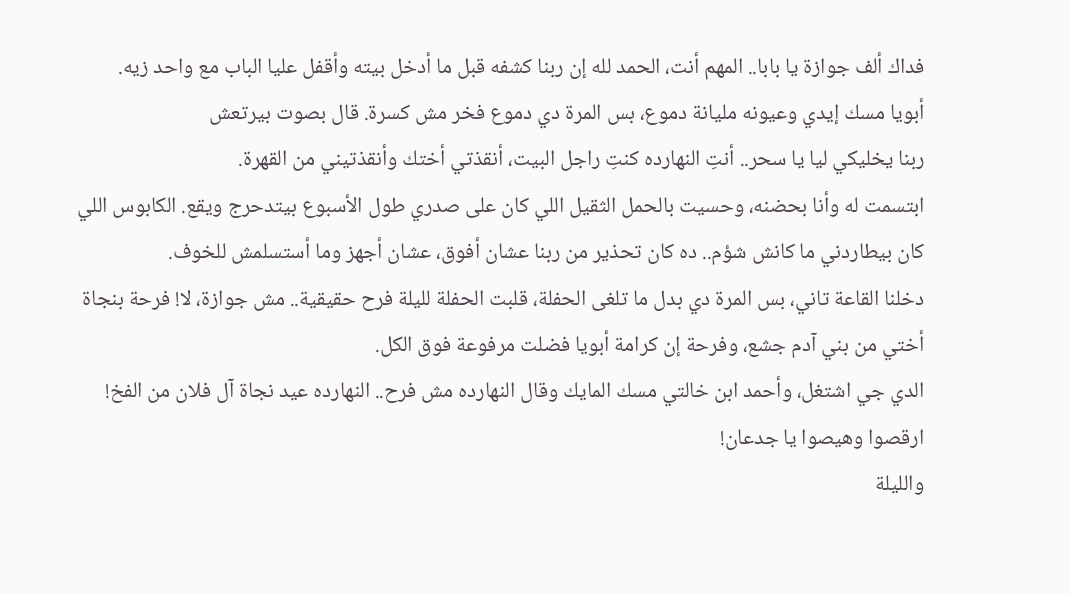فداك ألف جوازة يا بابا.. المهم أنت، الحمد لله إن ربنا كشفه قبل ما أدخل بيته وأقفل عليا الباب مع واحد زيه.
أبويا مسك إيدي وعيونه مليانة دموع، بس المرة دي دموع فخر مش كسرة. قال بصوت بيرتعش
ربنا يخليكي ليا يا سحر.. أنتِ النهارده كنتِ راجل البيت، أنقذتي أختك وأنقذتيني من القهرة.
ابتسمت له وأنا بحضنه، وحسيت بالحمل الثقيل اللي كان على صدري طول الأسبوع بيتدحرج ويقع. الکابوس اللي كان بيطاردني ما كانش شؤم.. ده كان تحذير من ربنا عشان أفوق، عشان أجهز وما أستسلمش للخوف.
دخلنا القاعة تاني، بس المرة دي بدل ما تلغى الحفلة، قلبت الحفلة لليلة فرح حقيقية.. مش جوازة، لا! فرحة بنجاة أختي من بني آدم جشع، وفرحة إن كرامة أبويا فضلت مرفوعة فوق الكل.
الدي جي اشتغل، وأحمد ابن خالتي مسك المايك وقال النهارده مش فرح.. النهارده عيد نجاة آل فلان من الفخ! ارقصوا وهيصوا يا جدعان!
والليلة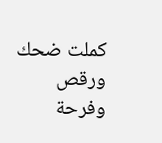كملت ضحك ورقص
وفرحة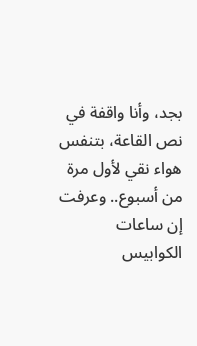بجد، وأنا واقفة في نص القاعة، بتنفس هواء نقي لأول مرة من أسبوع.. وعرفت إن ساعات الكوابيس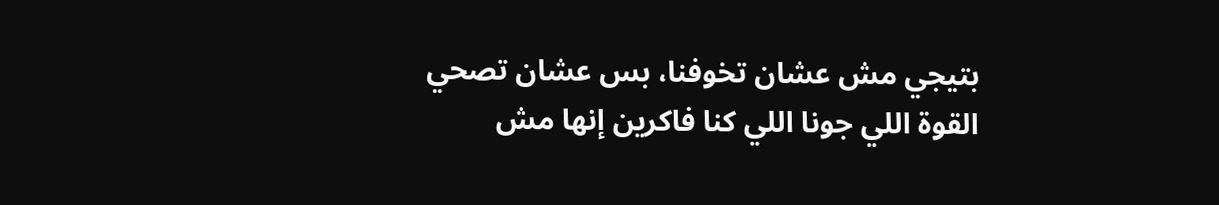بتيجي مش عشان تخوفنا، بس عشان تصحي القوة اللي جونا اللي كنا فاكرين إنها مش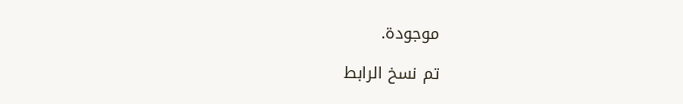موجودة.

تم نسخ الرابط